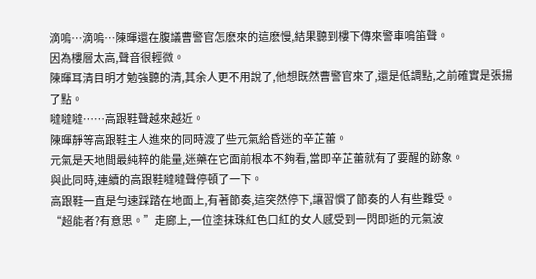滴嗚…滴嗚…陳暉還在腹議曹警官怎麽來的這麽慢,結果聽到樓下傳來警車鳴笛聲。
因為樓層太高,聲音很輕微。
陳暉耳清目明才勉強聽的清,其余人更不用說了,他想既然曹警官來了,還是低調點,之前確實是張揚了點。
噠噠噠……高跟鞋聲越來越近。
陳暉靜等高跟鞋主人進來的同時渡了些元氣給昏迷的辛芷蕾。
元氣是天地間最純粹的能量,迷藥在它面前根本不夠看,當即辛芷蕾就有了要醒的跡象。
與此同時,連續的高跟鞋噠噠聲停頓了一下。
高跟鞋一直是勻速踩踏在地面上,有著節奏,這突然停下,讓習慣了節奏的人有些難受。
“超能者?有意思。”走廊上,一位塗抹珠紅色口紅的女人感受到一閃即逝的元氣波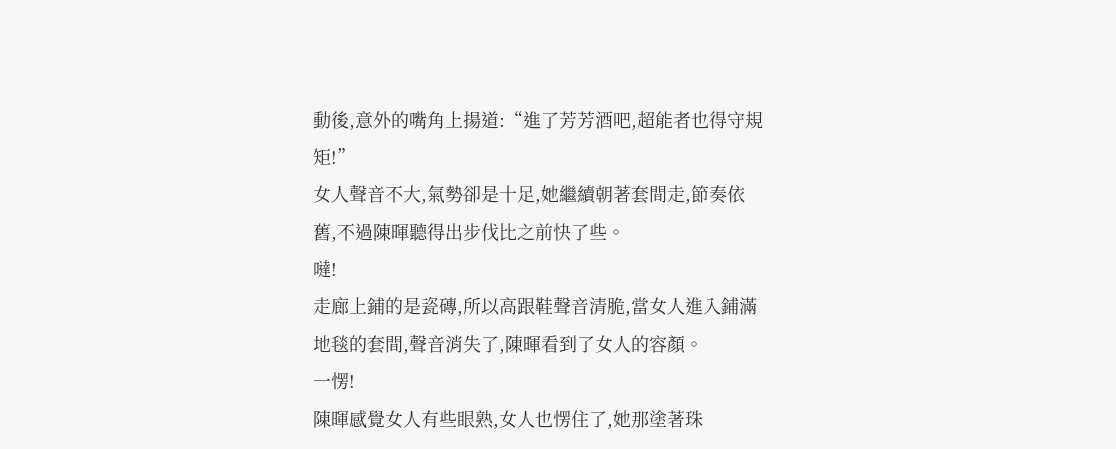動後,意外的嘴角上揚道:“進了芳芳酒吧,超能者也得守規矩!”
女人聲音不大,氣勢卻是十足,她繼續朝著套間走,節奏依舊,不過陳暉聽得出步伐比之前快了些。
噠!
走廊上鋪的是瓷磚,所以高跟鞋聲音清脆,當女人進入鋪滿地毯的套間,聲音消失了,陳暉看到了女人的容顏。
一愣!
陳暉感覺女人有些眼熟,女人也愣住了,她那塗著珠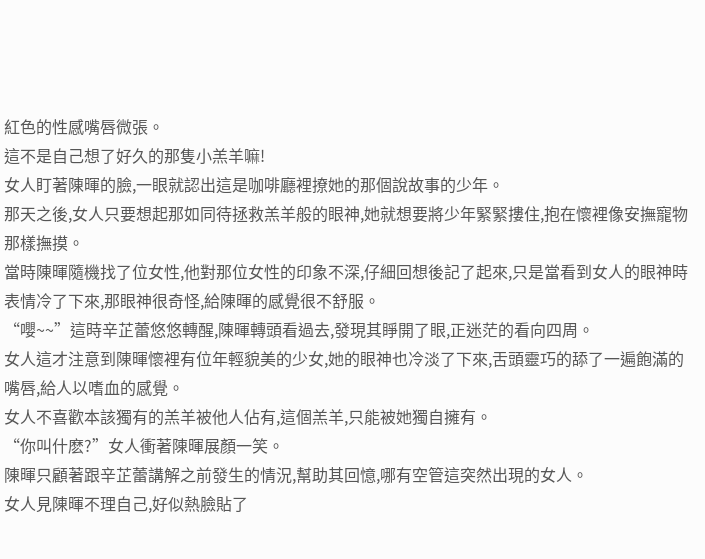紅色的性感嘴唇微張。
這不是自己想了好久的那隻小羔羊嘛!
女人盯著陳暉的臉,一眼就認出這是咖啡廳裡撩她的那個說故事的少年。
那天之後,女人只要想起那如同待拯救羔羊般的眼神,她就想要將少年緊緊摟住,抱在懷裡像安撫寵物那樣撫摸。
當時陳暉隨機找了位女性,他對那位女性的印象不深,仔細回想後記了起來,只是當看到女人的眼神時表情冷了下來,那眼神很奇怪,給陳暉的感覺很不舒服。
“嚶~~”這時辛芷蕾悠悠轉醒,陳暉轉頭看過去,發現其睜開了眼,正迷茫的看向四周。
女人這才注意到陳暉懷裡有位年輕貌美的少女,她的眼神也冷淡了下來,舌頭靈巧的舔了一遍飽滿的嘴唇,給人以嗜血的感覺。
女人不喜歡本該獨有的羔羊被他人佔有,這個羔羊,只能被她獨自擁有。
“你叫什麽?”女人衝著陳暉展顏一笑。
陳暉只顧著跟辛芷蕾講解之前發生的情況,幫助其回憶,哪有空管這突然出現的女人。
女人見陳暉不理自己,好似熱臉貼了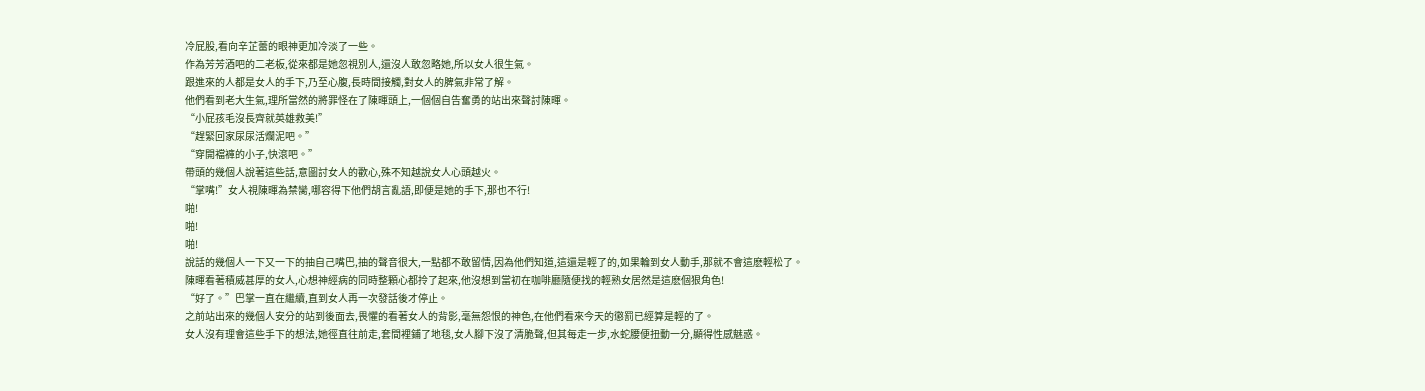冷屁股,看向辛芷蕾的眼神更加冷淡了一些。
作為芳芳酒吧的二老板,從來都是她忽視別人,還沒人敢忽略她,所以女人很生氣。
跟進來的人都是女人的手下,乃至心腹,長時間接觸,對女人的脾氣非常了解。
他們看到老大生氣,理所當然的將罪怪在了陳暉頭上,一個個自告奮勇的站出來聲討陳暉。
“小屁孩毛沒長齊就英雄救美!”
“趕緊回家尿尿活爛泥吧。”
“穿開襠褲的小子,快滾吧。”
帶頭的幾個人說著這些話,意圖討女人的歡心,殊不知越說女人心頭越火。
“掌嘴!”女人視陳暉為禁臠,哪容得下他們胡言亂語,即便是她的手下,那也不行!
啪!
啪!
啪!
說話的幾個人一下又一下的抽自己嘴巴,抽的聲音很大,一點都不敢留情,因為他們知道,這還是輕了的,如果輪到女人動手,那就不會這麽輕松了。
陳暉看著積威甚厚的女人,心想神經病的同時整顆心都拎了起來,他沒想到當初在咖啡廳隨便找的輕熟女居然是這麽個狠角色!
“好了。”巴掌一直在繼續,直到女人再一次發話後才停止。
之前站出來的幾個人安分的站到後面去,畏懼的看著女人的背影,毫無怨恨的神色,在他們看來今天的懲罰已經算是輕的了。
女人沒有理會這些手下的想法,她徑直往前走,套間裡鋪了地毯,女人腳下沒了清脆聲,但其每走一步,水蛇腰便扭動一分,顯得性感魅惑。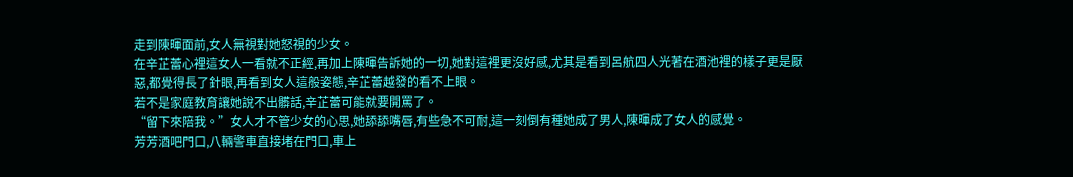走到陳暉面前,女人無視對她怒視的少女。
在辛芷蕾心裡這女人一看就不正經,再加上陳暉告訴她的一切,她對這裡更沒好感,尤其是看到呂航四人光著在酒池裡的樣子更是厭惡,都覺得長了針眼,再看到女人這般姿態,辛芷蕾越發的看不上眼。
若不是家庭教育讓她說不出髒話,辛芷蕾可能就要開罵了。
“留下來陪我。”女人才不管少女的心思,她舔舔嘴唇,有些急不可耐,這一刻倒有種她成了男人,陳暉成了女人的感覺。
芳芳酒吧門口,八輛警車直接堵在門口,車上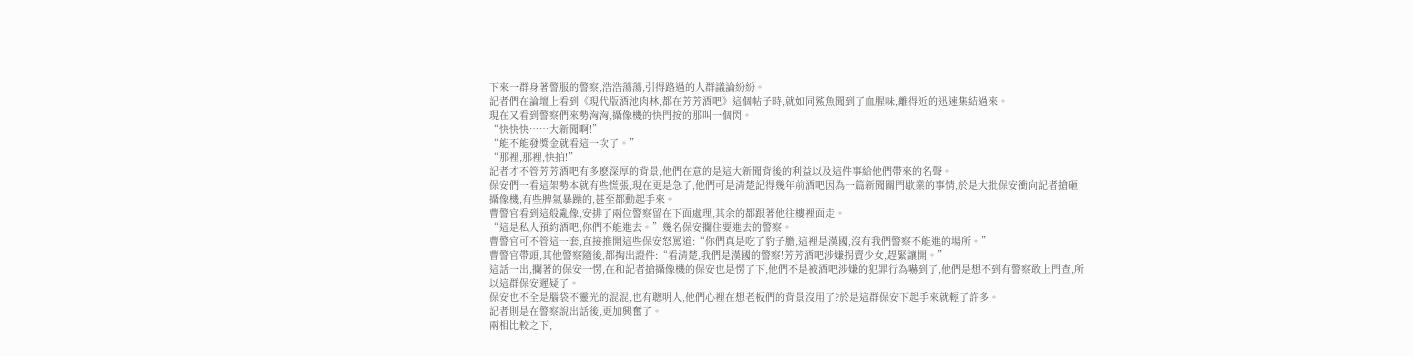下來一群身著警服的警察,浩浩蕩蕩,引得路過的人群議論紛紛。
記者們在論壇上看到《現代版酒池肉林,都在芳芳酒吧》這個帖子時,就如同鯊魚聞到了血腥味,離得近的迅速集結過來。
現在又看到警察們來勢洶洶,攝像機的快門按的那叫一個閃。
“快快快……大新聞啊!”
“能不能發獎金就看這一次了。”
“那裡,那裡,快拍!”
記者才不管芳芳酒吧有多麽深厚的背景,他們在意的是這大新聞背後的利益以及這件事給他們帶來的名聲。
保安們一看這架勢本就有些慌張,現在更是急了,他們可是清楚記得幾年前酒吧因為一篇新聞關門歇業的事情,於是大批保安衝向記者搶砸攝像機,有些脾氣暴躁的,甚至都動起手來。
曹警官看到這般亂像,安排了兩位警察留在下面處理,其余的都跟著他往樓裡面走。
“這是私人預約酒吧,你們不能進去。”幾名保安攔住要進去的警察。
曹警官可不管這一套,直接推開這些保安怒罵道:“你們真是吃了豹子膽,這裡是漢國,沒有我們警察不能進的場所。”
曹警官帶頭,其他警察隨後,都掏出證件:“看清楚,我們是漢國的警察!芳芳酒吧涉嫌拐賣少女,趕緊讓開。”
這話一出,攔著的保安一愣,在和記者搶攝像機的保安也是愣了下,他們不是被酒吧涉嫌的犯罪行為嚇到了,他們是想不到有警察敢上門查,所以這群保安遲疑了。
保安也不全是腦袋不靈光的混混,也有聰明人,他們心裡在想老板們的背景沒用了?於是這群保安下起手來就輕了許多。
記者則是在警察說出話後,更加興奮了。
兩相比較之下,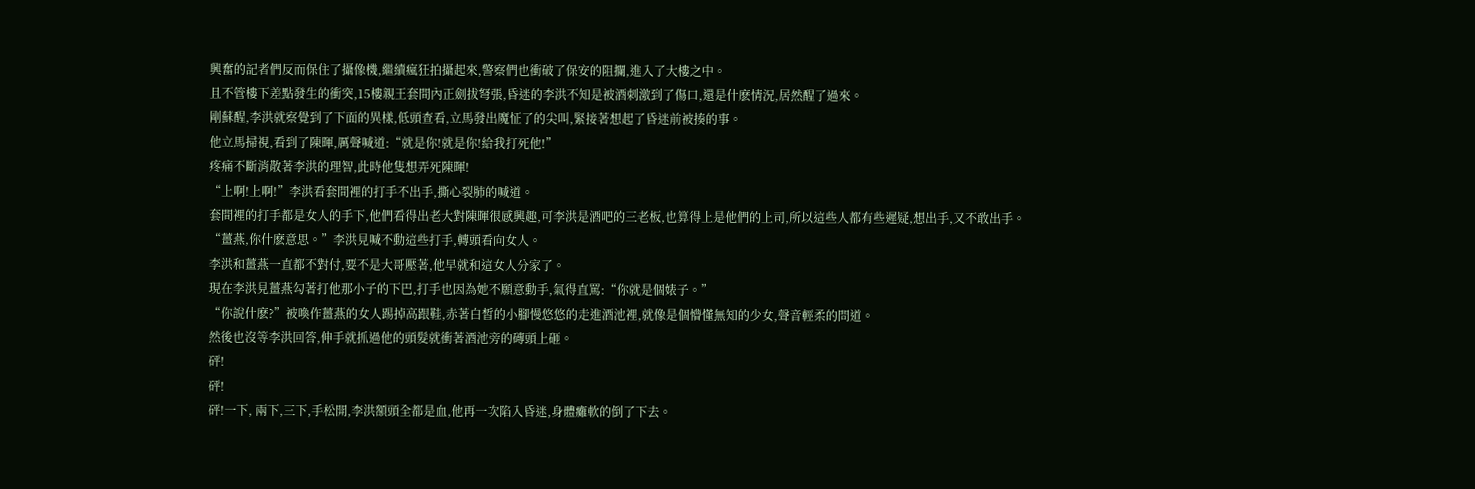興奮的記者們反而保住了攝像機,繼續瘋狂拍攝起來,警察們也衝破了保安的阻攔,進入了大樓之中。
且不管樓下差點發生的衝突,15樓親王套間內正劍拔弩張,昏迷的李洪不知是被酒刺激到了傷口,還是什麽情況,居然醒了過來。
剛蘇醒,李洪就察覺到了下面的異樣,低頭查看,立馬發出魔怔了的尖叫,緊接著想起了昏迷前被揍的事。
他立馬掃視,看到了陳暉,厲聲喊道:“就是你!就是你!給我打死他!”
疼痛不斷消散著李洪的理智,此時他隻想弄死陳暉!
“上啊!上啊!”李洪看套間裡的打手不出手,撕心裂肺的喊道。
套間裡的打手都是女人的手下,他們看得出老大對陳暉很感興趣,可李洪是酒吧的三老板,也算得上是他們的上司,所以這些人都有些遲疑,想出手,又不敢出手。
“薑燕,你什麽意思。”李洪見喊不動這些打手,轉頭看向女人。
李洪和薑燕一直都不對付,要不是大哥壓著,他早就和這女人分家了。
現在李洪見薑燕勾著打他那小子的下巴,打手也因為她不願意動手,氣得直罵:“你就是個婊子。”
“你說什麽?”被喚作薑燕的女人踢掉高跟鞋,赤著白皙的小腳慢悠悠的走進酒池裡,就像是個懵懂無知的少女,聲音輕柔的問道。
然後也沒等李洪回答,伸手就抓過他的頭髮就衝著酒池旁的磚頭上砸。
砰!
砰!
砰!一下, 兩下,三下,手松開,李洪額頭全都是血,他再一次陷入昏迷,身體癱軟的倒了下去。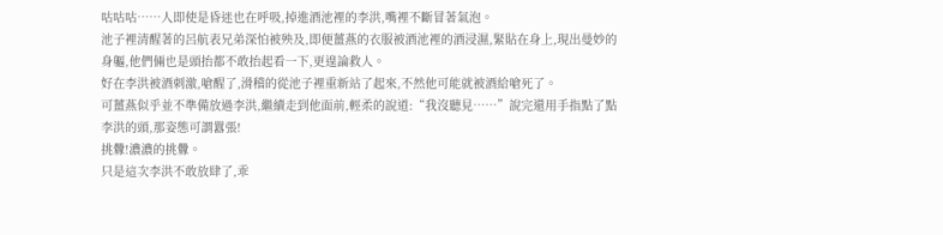咕咕咕……人即使是昏迷也在呼吸,掉進酒池裡的李洪,嘴裡不斷冒著氣泡。
池子裡清醒著的呂航表兄弟深怕被殃及,即便薑燕的衣服被酒池裡的酒浸濕,緊貼在身上,現出曼妙的身軀,他們倆也是頭抬都不敢抬起看一下,更遑論救人。
好在李洪被酒刺激,嗆醒了,滑稽的從池子裡重新站了起來,不然他可能就被酒給嗆死了。
可薑燕似乎並不準備放過李洪,繼續走到他面前,輕柔的說道:“我沒聽見……”說完還用手指點了點李洪的頭,那姿態可謂囂張!
挑釁!濃濃的挑釁。
只是這次李洪不敢放肆了,乖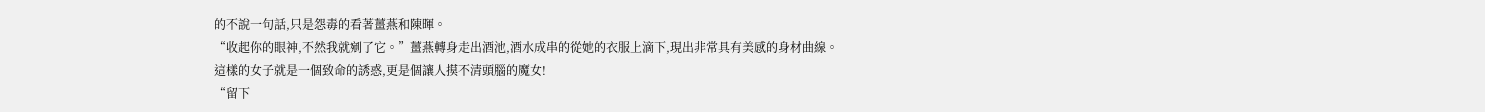的不說一句話,只是怨毒的看著薑燕和陳暉。
“收起你的眼神,不然我就剜了它。”薑燕轉身走出酒池,酒水成串的從她的衣服上滴下,現出非常具有美感的身材曲線。
這樣的女子就是一個致命的誘惑,更是個讓人摸不清頭腦的魔女!
“留下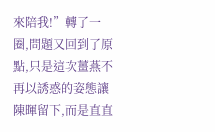來陪我!”轉了一圈,問題又回到了原點,只是這次薑燕不再以誘惑的姿態讓陳暉留下,而是直直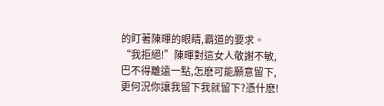的盯著陳暉的眼睛,霸道的要求。
“我拒絕!”陳暉對這女人敬謝不敏,巴不得離遠一點,怎麽可能願意留下,更何況你讓我留下我就留下?憑什麽!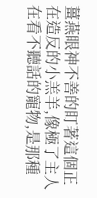薑燕眼神不善的盯著這個正在造反的小羔羊,像極了主人在看不聽話的寵物,是那種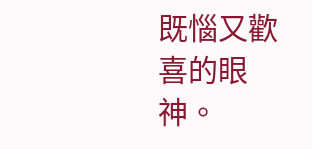既惱又歡喜的眼神。